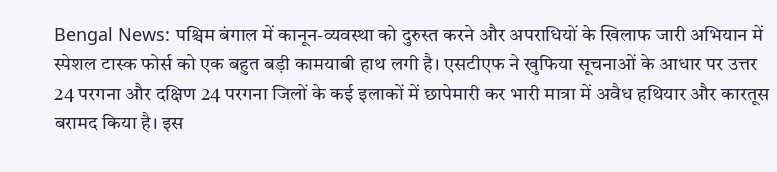Bengal News: पश्चिम बंगाल में कानून-व्यवस्था को दुरुस्त करने और अपराधियों के खिलाफ जारी अभियान में स्पेशल टास्क फोर्स को एक बहुत बड़ी कामयाबी हाथ लगी है। एसटीएफ ने खुफिया सूचनाओं के आधार पर उत्तर 24 परगना और दक्षिण 24 परगना जिलों के कई इलाकों में छापेमारी कर भारी मात्रा में अवैध हथियार और कारतूस बरामद किया है। इस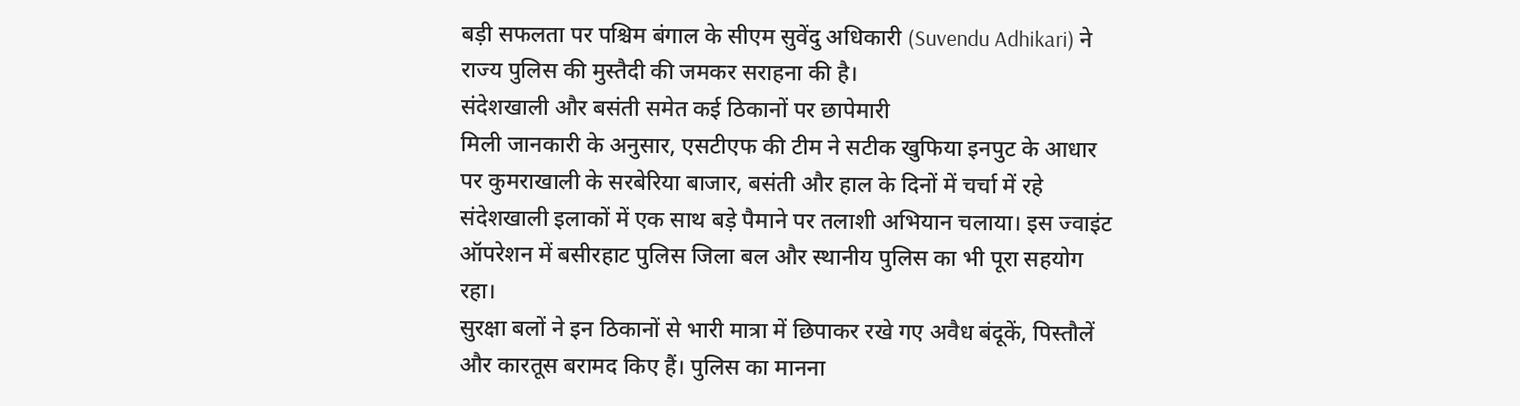बड़ी सफलता पर पश्चिम बंगाल के सीएम सुवेंदु अधिकारी (Suvendu Adhikari) ने राज्य पुलिस की मुस्तैदी की जमकर सराहना की है।
संदेशखाली और बसंती समेत कई ठिकानों पर छापेमारी
मिली जानकारी के अनुसार, एसटीएफ की टीम ने सटीक खुफिया इनपुट के आधार पर कुमराखाली के सरबेरिया बाजार, बसंती और हाल के दिनों में चर्चा में रहे संदेशखाली इलाकों में एक साथ बड़े पैमाने पर तलाशी अभियान चलाया। इस ज्वाइंट ऑपरेशन में बसीरहाट पुलिस जिला बल और स्थानीय पुलिस का भी पूरा सहयोग रहा।
सुरक्षा बलों ने इन ठिकानों से भारी मात्रा में छिपाकर रखे गए अवैध बंदूकें, पिस्तौलें और कारतूस बरामद किए हैं। पुलिस का मानना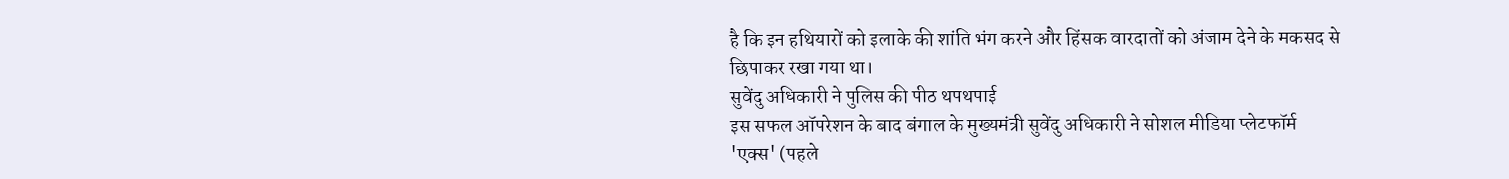है कि इन हथियारों को इलाके की शांति भंग करने और हिंसक वारदातों को अंजाम देने के मकसद से छिपाकर रखा गया था।
सुवेंदु अधिकारी ने पुलिस की पीठ थपथपाई
इस सफल ऑपरेशन के बाद बंगाल के मुख्यमंत्री सुवेंदु अधिकारी ने सोशल मीडिया प्लेटफॉर्म 'एक्स' (पहले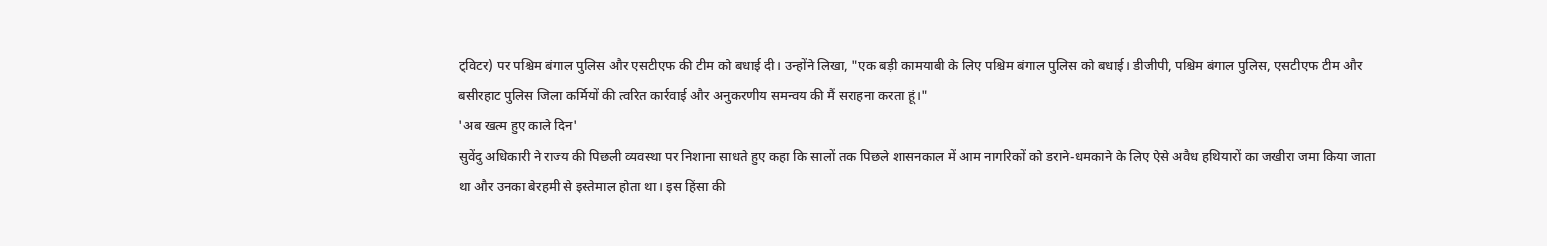ट्विटर) पर पश्चिम बंगाल पुलिस और एसटीएफ की टीम को बधाई दी। उन्होंने लिखा, "एक बड़ी कामयाबी के लिए पश्चिम बंगाल पुलिस को बधाई। डीजीपी, पश्चिम बंगाल पुलिस, एसटीएफ टीम और बसीरहाट पुलिस जिला कर्मियों की त्वरित कार्रवाई और अनुकरणीय समन्वय की मैं सराहना करता हूं।"
'अब खत्म हुए काले दिन'
सुवेंदु अधिकारी ने राज्य की पिछली व्यवस्था पर निशाना साधते हुए कहा कि सालों तक पिछले शासनकाल में आम नागरिकों को डराने-धमकाने के लिए ऐसे अवैध हथियारों का जखीरा जमा किया जाता था और उनका बेरहमी से इस्तेमाल होता था। इस हिंसा की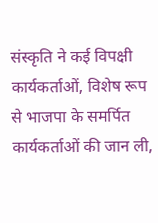संस्कृति ने कई विपक्षी कार्यकर्ताओं, विशेष रूप से भाजपा के समर्पित कार्यकर्ताओं की जान ली,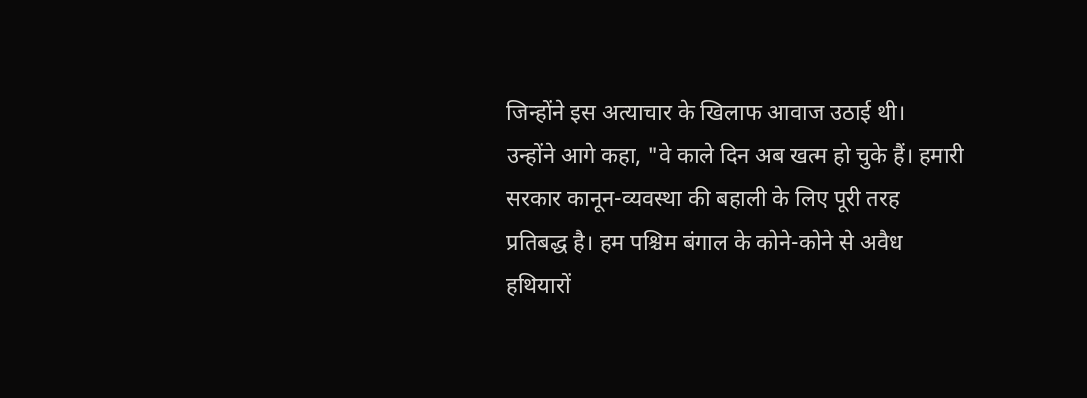जिन्होंने इस अत्याचार के खिलाफ आवाज उठाई थी।
उन्होंने आगे कहा, "वे काले दिन अब खत्म हो चुके हैं। हमारी सरकार कानून-व्यवस्था की बहाली के लिए पूरी तरह प्रतिबद्ध है। हम पश्चिम बंगाल के कोने-कोने से अवैध हथियारों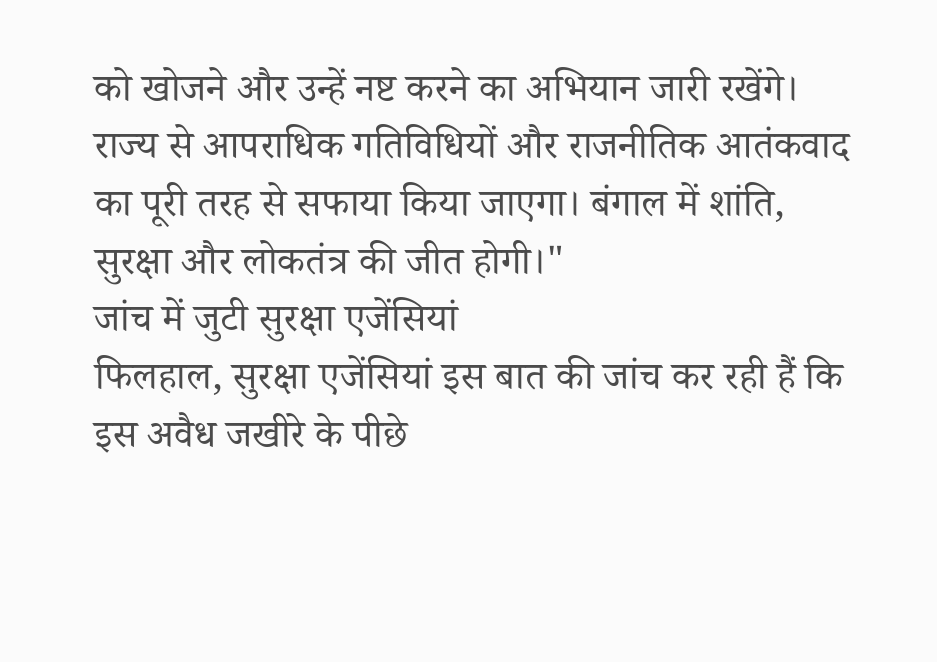को खोजने और उन्हें नष्ट करने का अभियान जारी रखेंगे। राज्य से आपराधिक गतिविधियों और राजनीतिक आतंकवाद का पूरी तरह से सफाया किया जाएगा। बंगाल में शांति, सुरक्षा और लोकतंत्र की जीत होगी।"
जांच में जुटी सुरक्षा एजेंसियां
फिलहाल, सुरक्षा एजेंसियां इस बात की जांच कर रही हैं कि इस अवैध जखीरे के पीछे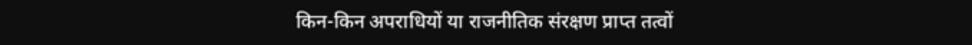किन-किन अपराधियों या राजनीतिक संरक्षण प्राप्त तत्वों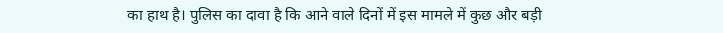का हाथ है। पुलिस का दावा है कि आने वाले दिनों में इस मामले में कुछ और बड़ी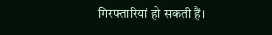गिरफ्तारियां हो सकती हैं।